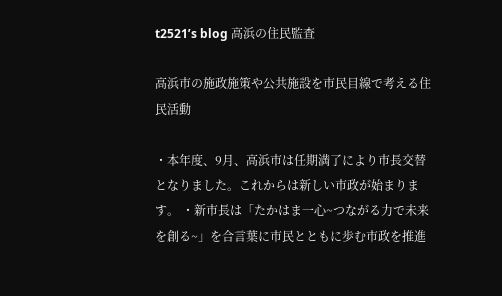t2521’s blog 高浜の住民監査

高浜市の施政施策や公共施設を市民目線で考える住民活動

・本年度、9月、高浜市は任期満了により市長交替となりました。これからは新しい市政が始まります。 ・新市長は「たかはま一心~つながる力で未来を創る~」を合言葉に市民とともに歩む市政を推進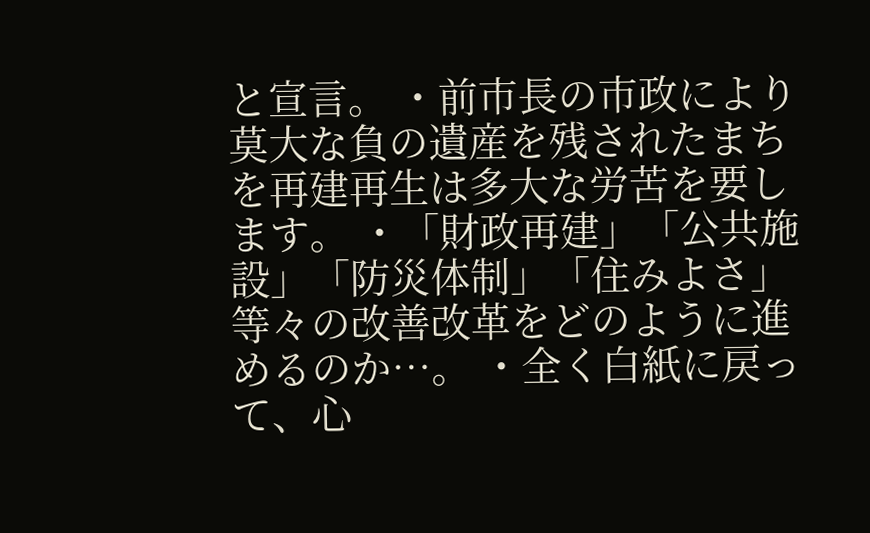と宣言。 ・前市長の市政により莫大な負の遺産を残されたまちを再建再生は多大な労苦を要します。 ・「財政再建」「公共施設」「防災体制」「住みよさ」等々の改善改革をどのように進めるのか…。 ・全く白紙に戻って、心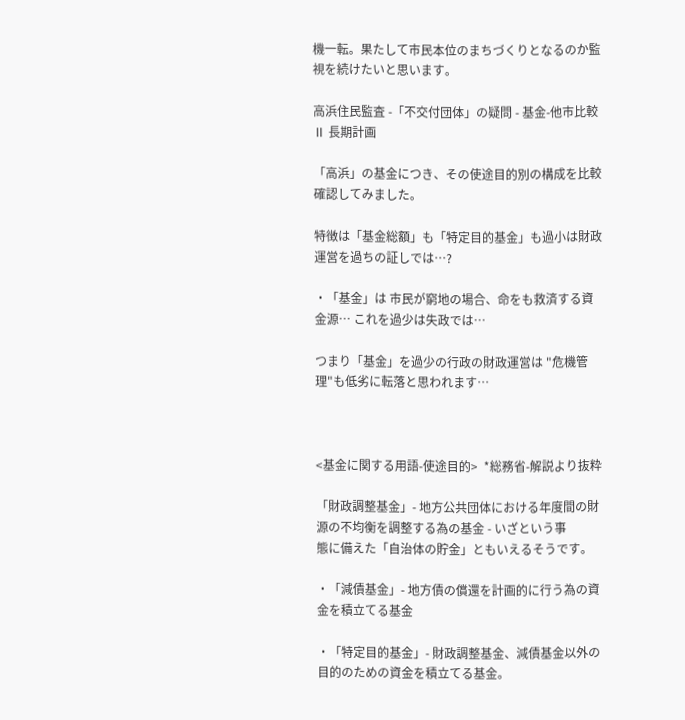機一転。果たして市民本位のまちづくりとなるのか監視を続けたいと思います。

高浜住民監査 -「不交付団体」の疑問 - 基金-他市比較 Ⅱ 長期計画

「高浜」の基金につき、その使途目的別の構成を比較確認してみました。

特徴は「基金総額」も「特定目的基金」も過小は財政運営を過ちの証しでは…?

・「基金」は 市民が窮地の場合、命をも救済する資金源… これを過少は失政では…

つまり「基金」を過少の行政の財政運営は "危機管理"も低劣に転落と思われます…



<基金に関する用語-使途目的>  *総務省-解説より抜粋

「財政調整基金」- 地方公共団体における年度間の財源の不均衡を調整する為の基金 - いざという事           態に備えた「自治体の貯金」ともいえるそうです。

・「減債基金」- 地方債の償還を計画的に行う為の資金を積立てる基金

・「特定目的基金」- 財政調整基金、減債基金以外の目的のための資金を積立てる基金。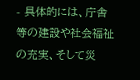- 具体的には、庁舎等の建設や社会福祉の充実、そして災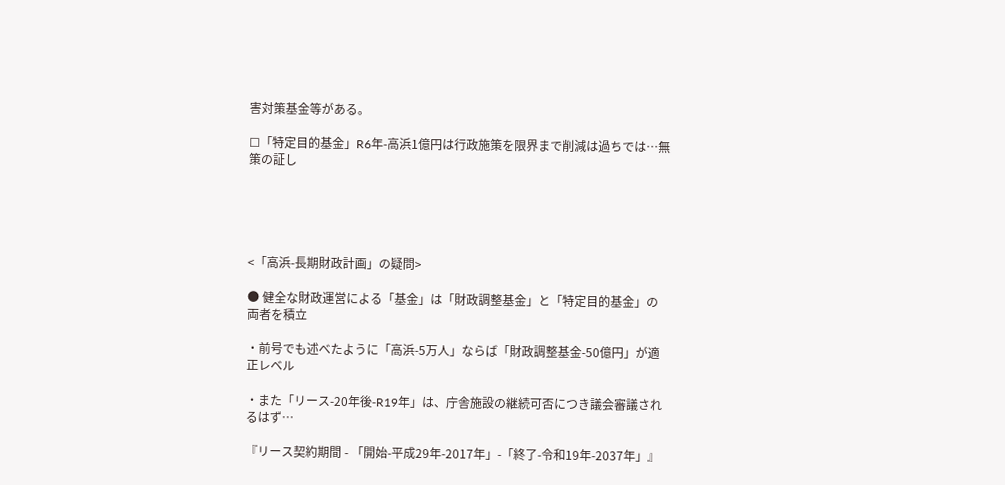害対策基金等がある。

☐「特定目的基金」R6年-高浜1億円は行政施策を限界まで削減は過ちでは…無策の証し





<「高浜-長期財政計画」の疑問>

● 健全な財政運営による「基金」は「財政調整基金」と「特定目的基金」の両者を積立

・前号でも述べたように「高浜-5万人」ならば「財政調整基金-50億円」が適正レベル

・また「リース-20年後-R19年」は、庁舎施設の継続可否につき議会審議されるはず…

『リース契約期間 - 「開始-平成29年-2017年」-「終了-令和19年-2037年」』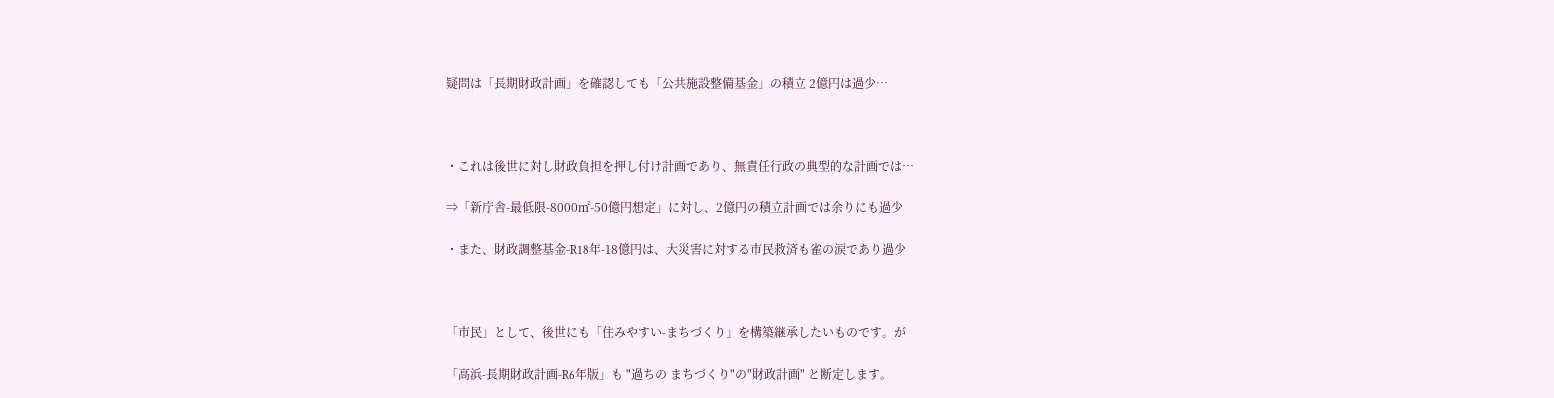疑問は「長期財政計画」を確認しても「公共施設整備基金」の積立 2億円は過少…



・これは後世に対し財政負担を押し付け計画であり、無責任行政の典型的な計画では…

⇒「新庁舎-最低限-8000㎡-50億円想定」に対し、2億円の積立計画では余りにも過少

・また、財政調整基金-R18年-18億円は、大災害に対する市民救済も雀の涙であり過少



「市民」として、後世にも「住みやすい-まちづくり」を構築継承したいものです。が

「高浜-長期財政計画-R6年版」も "過ちの まちづくり"の"財政計画" と断定します。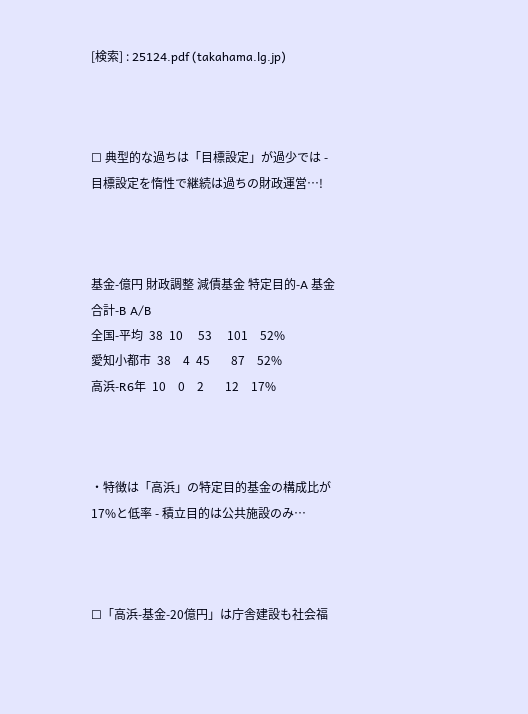[検索] : 25124.pdf (takahama.lg.jp)



☐ 典型的な過ちは「目標設定」が過少では - 目標設定を惰性で継続は過ちの財政運営…!



基金-億円 財政調整 減債基金 特定目的-A 基金合計-B A/B
全国-平均  38  10     53     101    52%
愛知小都市  38    4  45       87    52%
高浜-R6年  10    0    2       12    17%



・特徴は「高浜」の特定目的基金の構成比が17%と低率 - 積立目的は公共施設のみ…



☐「高浜-基金-20億円」は庁舎建設も社会福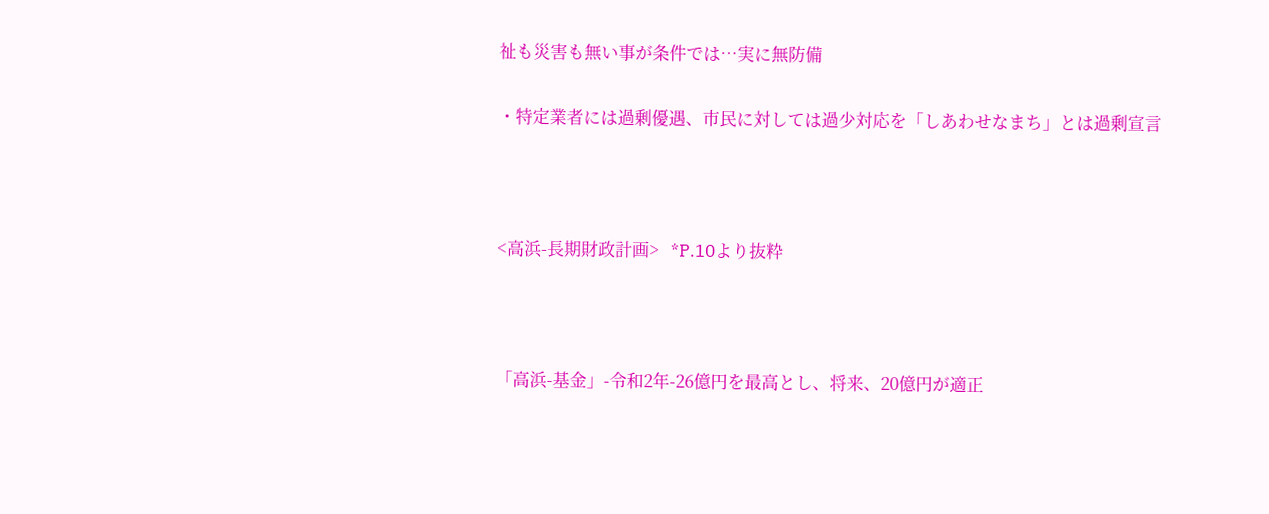祉も災害も無い事が条件では…実に無防備

・特定業者には過剰優遇、市民に対しては過少対応を「しあわせなまち」とは過剰宣言



<高浜-長期財政計画>   *P.10より抜粋



「高浜-基金」-令和2年-26億円を最高とし、将来、20億円が適正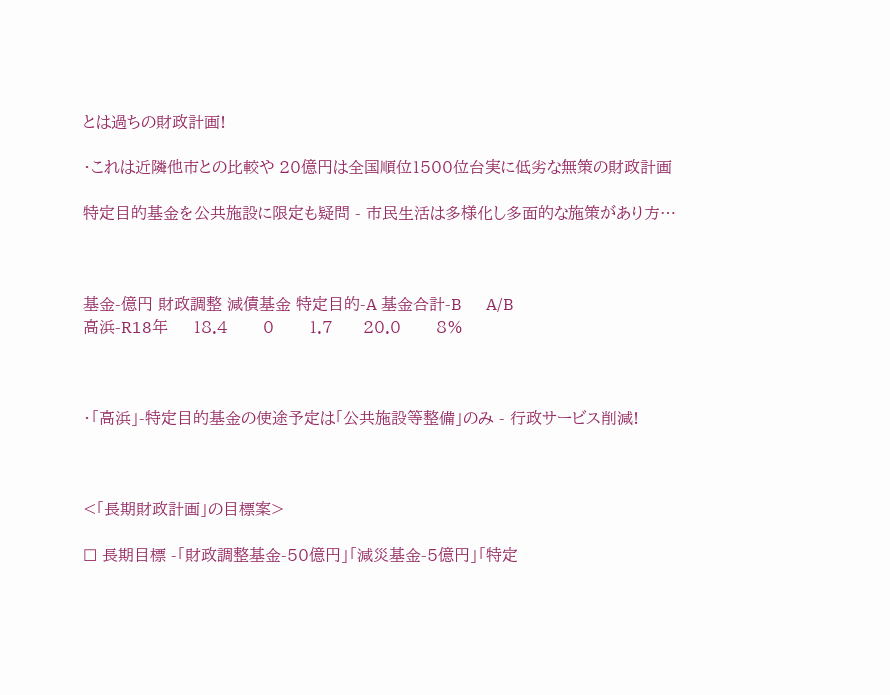とは過ちの財政計画!

・これは近隣他市との比較や 20億円は全国順位1500位台実に低劣な無策の財政計画

特定目的基金を公共施設に限定も疑問 - 市民生活は多様化し多面的な施策があり方…



基金-億円 財政調整 減債基金 特定目的-A 基金合計-B      A/B
高浜-R18年     18.4       0       1.7      20.0       8%



・「高浜」-特定目的基金の使途予定は「公共施設等整備」のみ - 行政サービス削減!



<「長期財政計画」の目標案>

☐ 長期目標 -「財政調整基金-50億円」「減災基金-5億円」「特定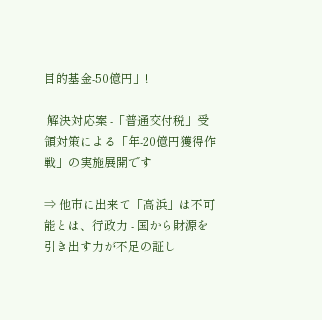目的基金-50億円」!

 解決対応案 -「普通交付税」受領対策による「年-20億円獲得作戦」の実施展開です

⇒ 他市に出来て「高浜」は不可能とは、行政力 - 国から財源を引き出す力が不足の証し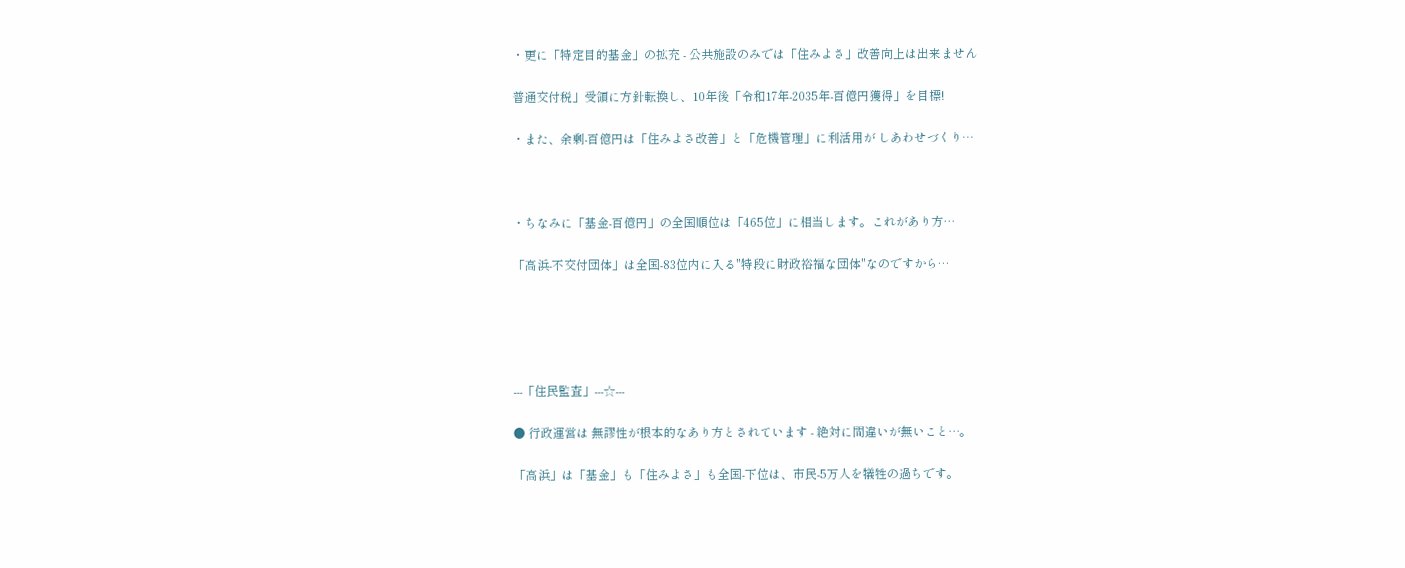・更に「特定目的基金」の拡充 - 公共施設のみでは「住みよさ」改善向上は出来ません

普通交付税」受領に方針転換し、10年後「令和17年-2035年-百億円獲得」を目標!

・また、余剰-百億円は「住みよさ改善」と「危機管理」に利活用が しあわせづくり…



・ちなみに「基金-百億円」の全国順位は「465位」に相当します。これがあり方…

「高浜-不交付団体」は全国-83位内に入る"特段に財政裕福な団体"なのですから…





---「住民監査」---☆---

● 行政運営は 無謬性が根本的なあり方とされています - 絶対に間違いが無いこと…。

「高浜」は「基金」も「住みよさ」も全国-下位は、市民-5万人を犠牲の過ちです。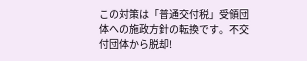この対策は「普通交付税」受領団体への施政方針の転換です。不交付団体から脱却!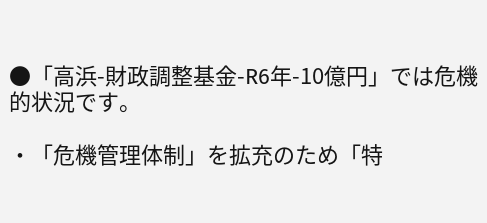●「高浜-財政調整基金-R6年-10億円」では危機的状況です。

・「危機管理体制」を拡充のため「特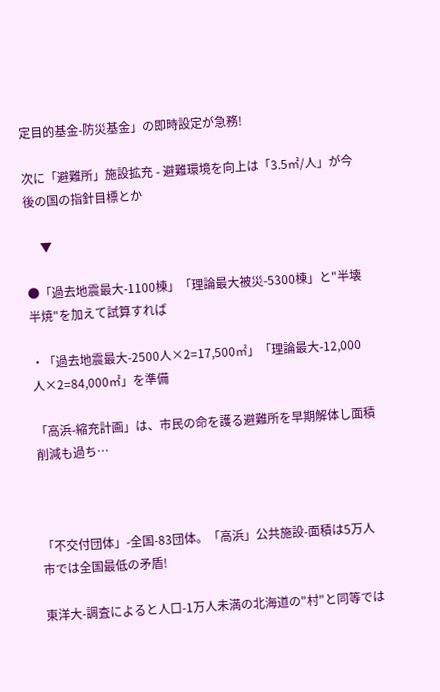定目的基金-防災基金」の即時設定が急務!

次に「避難所」施設拡充 - 避難環境を向上は「3.5㎡/人」が今後の国の指針目標とか

     ▼

●「過去地震最大-1100棟」「理論最大被災-5300棟」と"半壊半焼"を加えて試算すれば

・「過去地震最大-2500人×2=17,500㎡」「理論最大-12,000人×2=84,000㎡」を準備

「高浜-縮充計画」は、市民の命を護る避難所を早期解体し面積削減も過ち…



「不交付団体」-全国-83団体。「高浜」公共施設-面積は5万人市では全国最低の矛盾!

東洋大-調査によると人口-1万人未満の北海道の"村"と同等では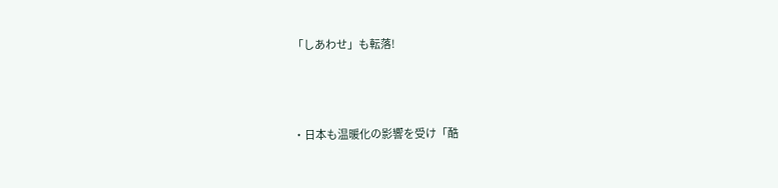「しあわせ」も転落!



・日本も温暖化の影響を受け「酷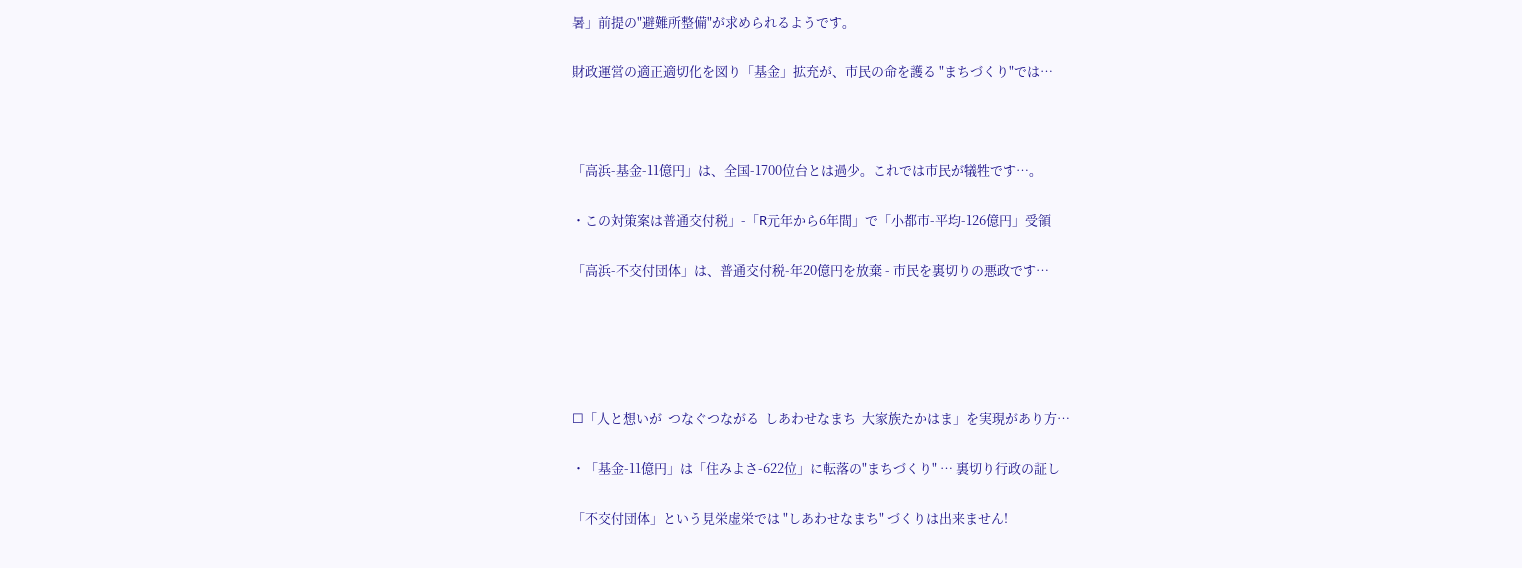暑」前提の"避難所整備"が求められるようです。

財政運営の適正適切化を図り「基金」拡充が、市民の命を護る "まちづくり"では…



「高浜-基金-11億円」は、全国-1700位台とは過少。これでは市民が犠牲です…。

・この対策案は普通交付税」-「R元年から6年間」で「小都市-平均-126億円」受領

「高浜-不交付団体」は、普通交付税-年20億円を放棄 - 市民を裏切りの悪政です…





☐「人と想いが  つなぐつながる  しあわせなまち  大家族たかはま」を実現があり方…

・「基金-11億円」は「住みよさ-622位」に転落の"まちづくり" … 裏切り行政の証し

「不交付団体」という見栄虚栄では "しあわせなまち" づくりは出来ません!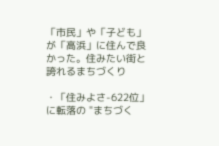「市民」や「子ども」が「高浜」に住んで良かった。住みたい街と誇れるまちづくり

・「住みよさ-622位」に転落の "まちづく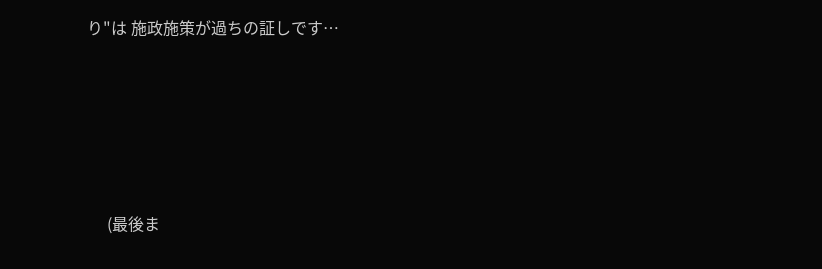り"は 施政施策が過ちの証しです…





     (最後ま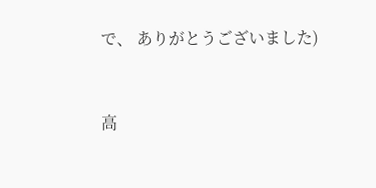で、 ありがとうございました)



高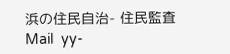浜の住民自治- 住民監査 Mail  yy-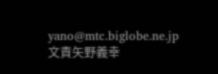yano@mtc.biglobe.ne.jp 文責矢野義幸